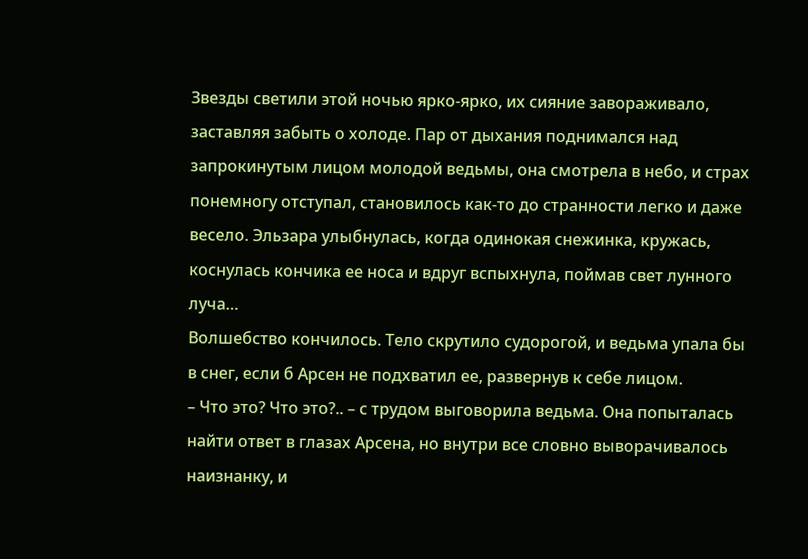Звезды светили этой ночью ярко-ярко, их сияние завораживало, заставляя забыть о холоде. Пар от дыхания поднимался над запрокинутым лицом молодой ведьмы, она смотрела в небо, и страх понемногу отступал, становилось как-то до странности легко и даже весело. Эльзара улыбнулась, когда одинокая снежинка, кружась, коснулась кончика ее носа и вдруг вспыхнула, поймав свет лунного луча…
Волшебство кончилось. Тело скрутило судорогой, и ведьма упала бы в снег, если б Арсен не подхватил ее, развернув к себе лицом.
– Что это? Что это?.. – с трудом выговорила ведьма. Она попыталась найти ответ в глазах Арсена, но внутри все словно выворачивалось наизнанку, и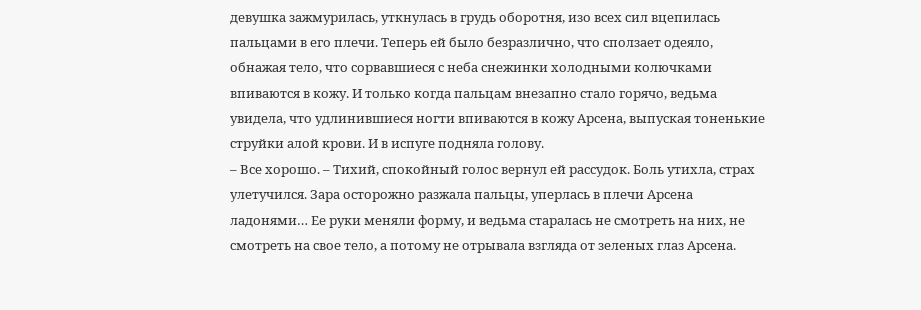девушка зажмурилась, уткнулась в грудь оборотня, изо всех сил вцепилась пальцами в его плечи. Теперь ей было безразлично, что сползает одеяло, обнажая тело, что сорвавшиеся с неба снежинки холодными колючками впиваются в кожу. И только когда пальцам внезапно стало горячо, ведьма увидела, что удлинившиеся ногти впиваются в кожу Арсена, выпуская тоненькие струйки алой крови. И в испуге подняла голову.
– Все хорошо. – Тихий, спокойный голос вернул ей рассудок. Боль утихла, страх улетучился. Зара осторожно разжала пальцы, уперлась в плечи Арсена ладонями… Ее руки меняли форму, и ведьма старалась не смотреть на них, не смотреть на свое тело, а потому не отрывала взгляда от зеленых глаз Арсена.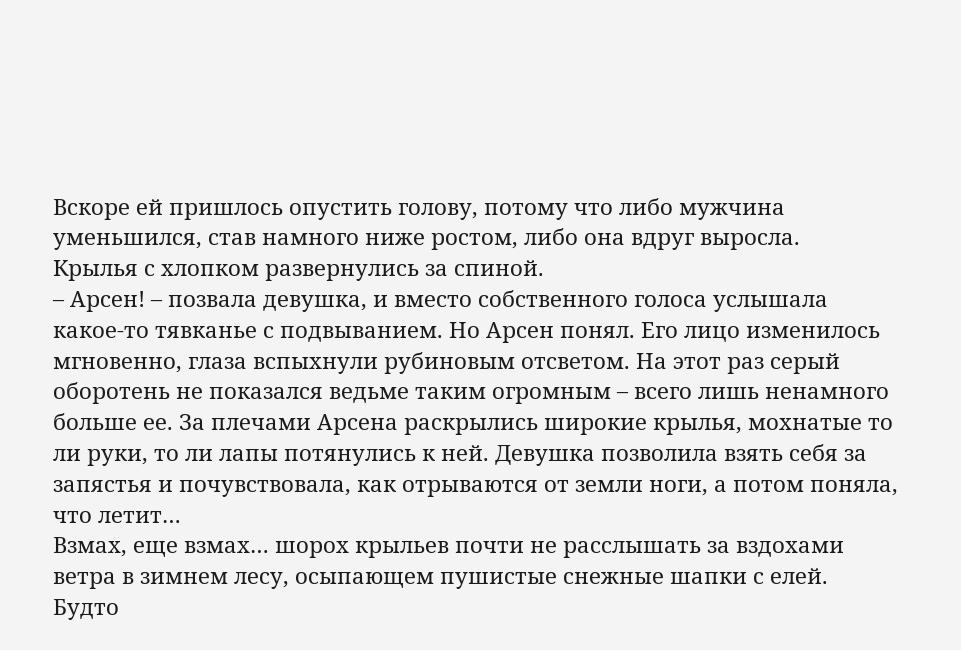Вскоре ей пришлось опустить голову, потому что либо мужчина уменьшился, став намного ниже ростом, либо она вдруг выросла.
Крылья с хлопком развернулись за спиной.
– Арсен! – позвала девушка, и вместо собственного голоса услышала какое-то тявканье с подвыванием. Но Арсен понял. Его лицо изменилось мгновенно, глаза вспыхнули рубиновым отсветом. На этот раз серый оборотень не показался ведьме таким огромным – всего лишь ненамного больше ее. За плечами Арсена раскрылись широкие крылья, мохнатые то ли руки, то ли лапы потянулись к ней. Девушка позволила взять себя за запястья и почувствовала, как отрываются от земли ноги, а потом поняла, что летит…
Взмах, еще взмах… шорох крыльев почти не расслышать за вздохами ветра в зимнем лесу, осыпающем пушистые снежные шапки с елей. Будто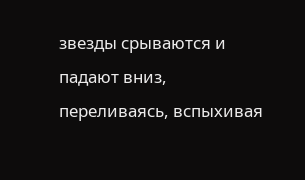звезды срываются и падают вниз, переливаясь, вспыхивая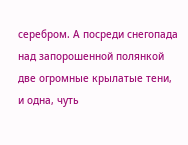серебром. А посреди снегопада над запорошенной полянкой две огромные крылатые тени, и одна, чуть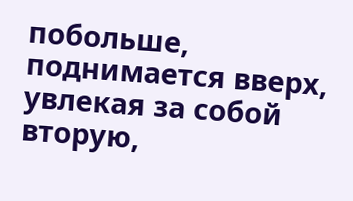побольше, поднимается вверх, увлекая за собой вторую,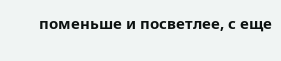поменьше и посветлее, с еще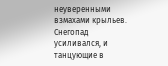неуверенными взмахами крыльев.
Снегопад усиливался, и танцующие в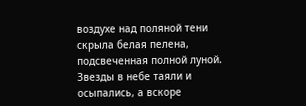воздухе над поляной тени скрыла белая пелена, подсвеченная полной луной. Звезды в небе таяли и осыпались, а вскоре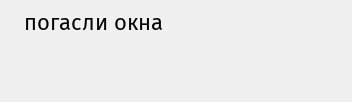погасли окна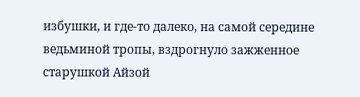избушки, и где-то далеко, на самой середине ведьминой тропы, вздрогнуло зажженное старушкой Айзой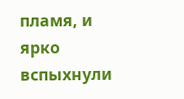пламя, и ярко вспыхнули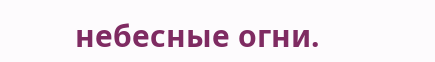небесные огни.